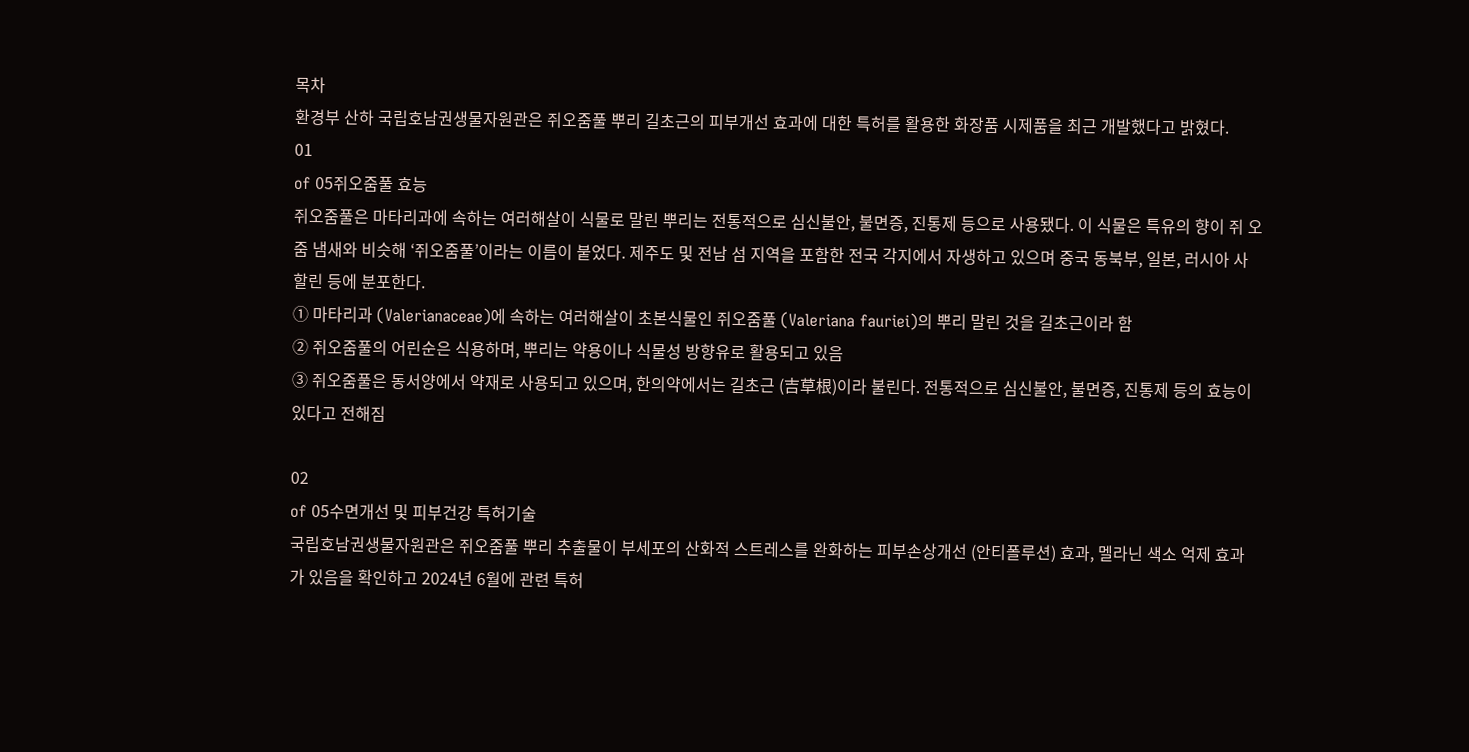목차
환경부 산하 국립호남권생물자원관은 쥐오줌풀 뿌리 길초근의 피부개선 효과에 대한 특허를 활용한 화장품 시제품을 최근 개발했다고 밝혔다.
01
of 05쥐오줌풀 효능
쥐오줌풀은 마타리과에 속하는 여러해살이 식물로 말린 뿌리는 전통적으로 심신불안, 불면증, 진통제 등으로 사용됐다. 이 식물은 특유의 향이 쥐 오줌 냄새와 비슷해 ‘쥐오줌풀’이라는 이름이 붙었다. 제주도 및 전남 섬 지역을 포함한 전국 각지에서 자생하고 있으며 중국 동북부, 일본, 러시아 사할린 등에 분포한다.
① 마타리과 (Valerianaceae)에 속하는 여러해살이 초본식물인 쥐오줌풀 (Valeriana fauriei)의 뿌리 말린 것을 길초근이라 함
② 쥐오줌풀의 어린순은 식용하며, 뿌리는 약용이나 식물성 방향유로 활용되고 있음
③ 쥐오줌풀은 동서양에서 약재로 사용되고 있으며, 한의약에서는 길초근 (吉草根)이라 불린다. 전통적으로 심신불안, 불면증, 진통제 등의 효능이 있다고 전해짐

02
of 05수면개선 및 피부건강 특허기술
국립호남권생물자원관은 쥐오줌풀 뿌리 추출물이 부세포의 산화적 스트레스를 완화하는 피부손상개선 (안티폴루션) 효과, 멜라닌 색소 억제 효과가 있음을 확인하고 2024년 6월에 관련 특허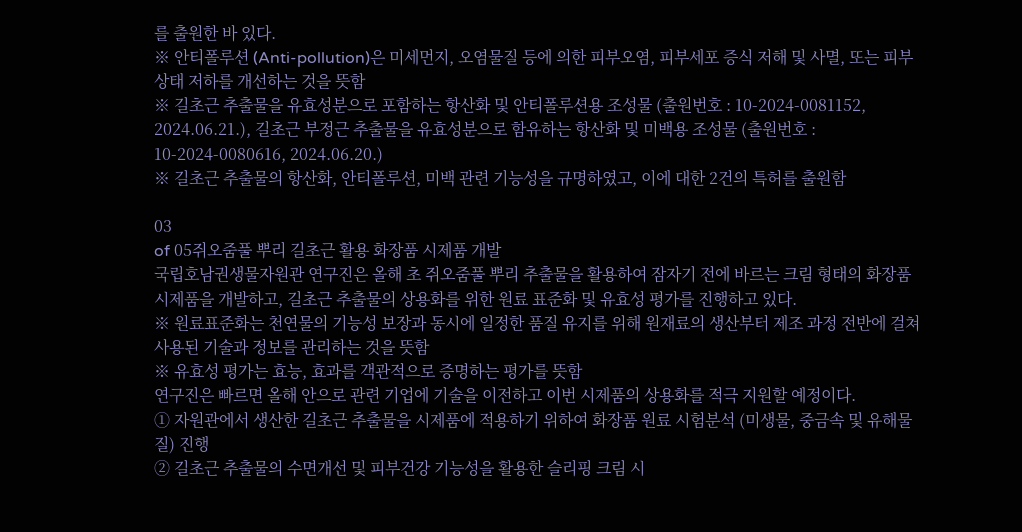를 출원한 바 있다.
※ 안티폴루션 (Anti-pollution)은 미세먼지, 오염물질 등에 의한 피부오염, 피부세포 증식 저해 및 사멸, 또는 피부상태 저하를 개선하는 것을 뜻함
※ 길초근 추출물을 유효성분으로 포함하는 항산화 및 안티폴루션용 조성물 (출원번호 : 10-2024-0081152, 2024.06.21.), 길초근 부정근 추출물을 유효성분으로 함유하는 항산화 및 미백용 조성물 (출원번호 : 10-2024-0080616, 2024.06.20.)
※ 길초근 추출물의 항산화, 안티폴루션, 미백 관련 기능성을 규명하였고, 이에 대한 2건의 특허를 출원함

03
of 05쥐오줌풀 뿌리 길초근 활용 화장품 시제품 개발
국립호남권생물자원관 연구진은 올해 초 쥐오줌풀 뿌리 추출물을 활용하여 잠자기 전에 바르는 크림 형태의 화장품 시제품을 개발하고, 길초근 추출물의 상용화를 위한 원료 표준화 및 유효성 평가를 진행하고 있다.
※ 원료표준화는 천연물의 기능성 보장과 동시에 일정한 품질 유지를 위해 원재료의 생산부터 제조 과정 전반에 걸쳐 사용된 기술과 정보를 관리하는 것을 뜻함
※ 유효성 평가는 효능, 효과를 객관적으로 증명하는 평가를 뜻함
연구진은 빠르면 올해 안으로 관련 기업에 기술을 이전하고 이번 시제품의 상용화를 적극 지원할 예정이다.
① 자원관에서 생산한 길초근 추출물을 시제품에 적용하기 위하여 화장품 원료 시험분석 (미생물, 중금속 및 유해물질) 진행
② 길초근 추출물의 수면개선 및 피부건강 기능성을 활용한 슬리핑 크림 시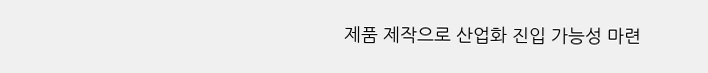제품 제작으로 산업화 진입 가능성 마련